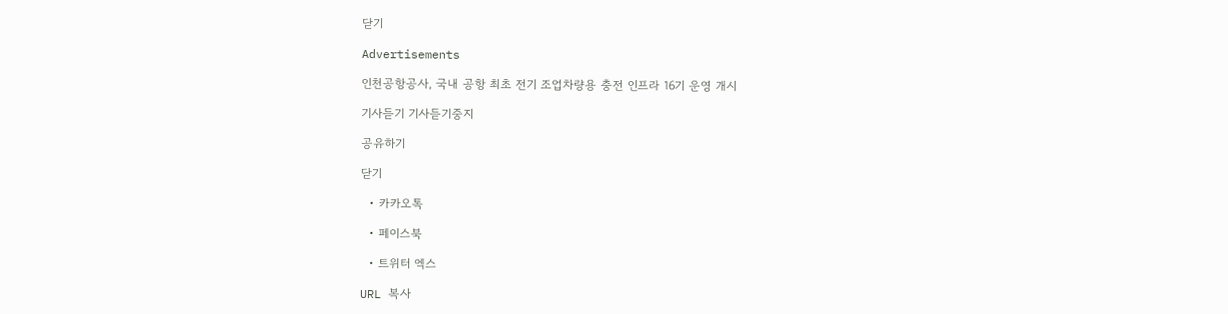닫기

Advertisements

인천공항공사, 국내 공항 최초 전기 조업차량용 충전 인프라 16기 운영 개시

기사듣기 기사듣기중지

공유하기

닫기

  • 카카오톡

  • 페이스북

  • 트위터 엑스

URL 복사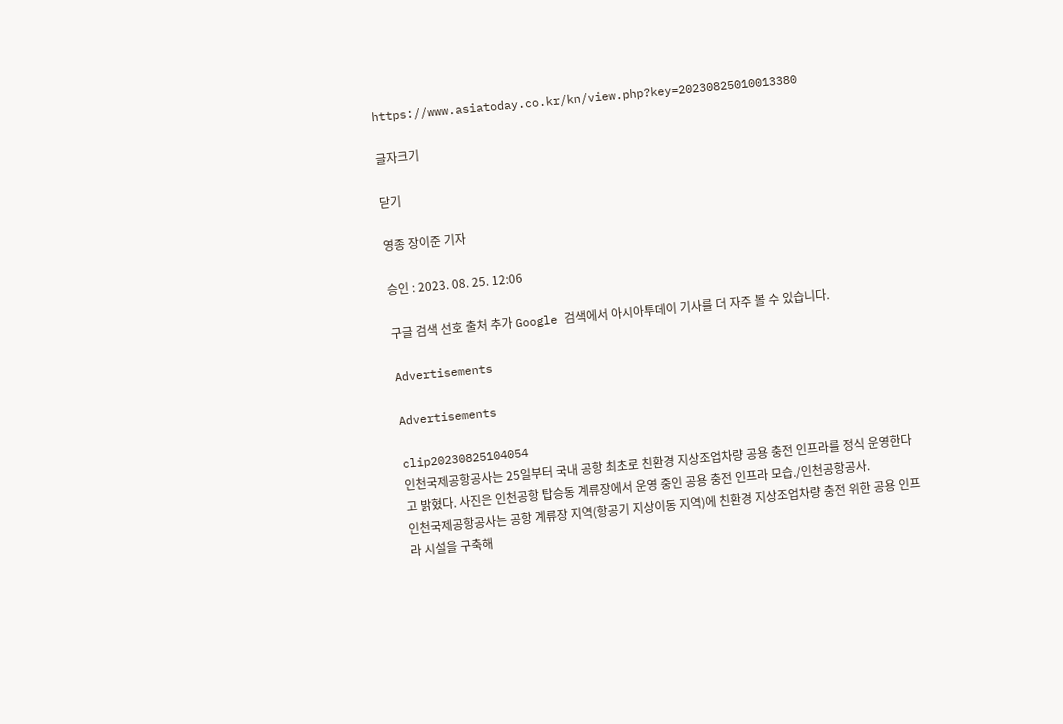https://www.asiatoday.co.kr/kn/view.php?key=20230825010013380

글자크기

닫기

영종 장이준 기자

승인 : 2023. 08. 25. 12:06

구글 검색 선호 출처 추가 Google 검색에서 아시아투데이 기사를 더 자주 볼 수 있습니다.

Advertisements

Advertisements

clip20230825104054
인천국제공항공사는 25일부터 국내 공항 최초로 친환경 지상조업차량 공용 충전 인프라를 정식 운영한다고 밝혔다. 사진은 인천공항 탑승동 계류장에서 운영 중인 공용 충전 인프라 모습./인천공항공사.
인천국제공항공사는 공항 계류장 지역(항공기 지상이동 지역)에 친환경 지상조업차량 충전 위한 공용 인프라 시설을 구축해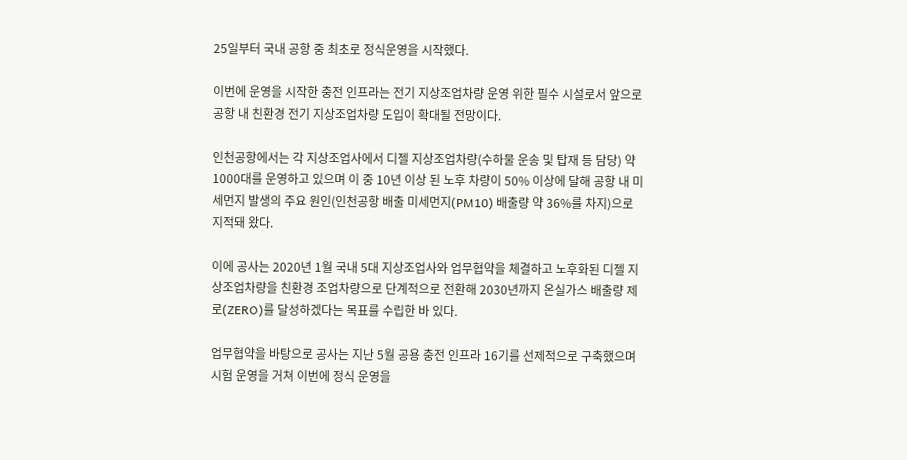25일부터 국내 공항 중 최초로 정식운영을 시작했다.

이번에 운영을 시작한 충전 인프라는 전기 지상조업차량 운영 위한 필수 시설로서 앞으로 공항 내 친환경 전기 지상조업차량 도입이 확대될 전망이다.

인천공항에서는 각 지상조업사에서 디젤 지상조업차량(수하물 운송 및 탑재 등 담당) 약 1000대를 운영하고 있으며 이 중 10년 이상 된 노후 차량이 50% 이상에 달해 공항 내 미세먼지 발생의 주요 원인(인천공항 배출 미세먼지(PM10) 배출량 약 36%를 차지)으로 지적돼 왔다.

이에 공사는 2020년 1월 국내 5대 지상조업사와 업무협약을 체결하고 노후화된 디젤 지상조업차량을 친환경 조업차량으로 단계적으로 전환해 2030년까지 온실가스 배출량 제로(ZERO)를 달성하겠다는 목표를 수립한 바 있다.

업무협약을 바탕으로 공사는 지난 5월 공용 충전 인프라 16기를 선제적으로 구축했으며 시험 운영을 거쳐 이번에 정식 운영을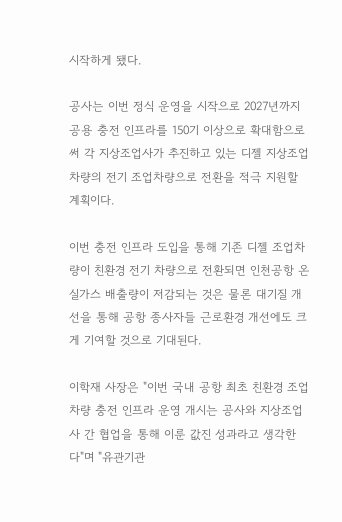시작하게 됐다.

공사는 이번 정식 운영을 시작으로 2027년까지 공용 충전 인프라를 150기 이상으로 확대함으로써 각 지상조업사가 추진하고 있는 디젤 지상조업차량의 전기 조업차량으로 전환을 적극 지원할 계획이다.

이번 충전 인프라 도입을 통해 기존 디젤 조업차량이 친환경 전기 차량으로 전환되면 인천공항 온실가스 배출량이 저감되는 것은 물론 대기질 개선을 통해 공항 종사자들 근로환경 개선에도 크게 기여할 것으로 기대된다.

이학재 사장은 "이번 국내 공항 최초 친환경 조업차량 충전 인프라 운영 개시는 공사와 지상조업사 간 협업을 통해 이룬 값진 성과라고 생각한다"며 "유관기관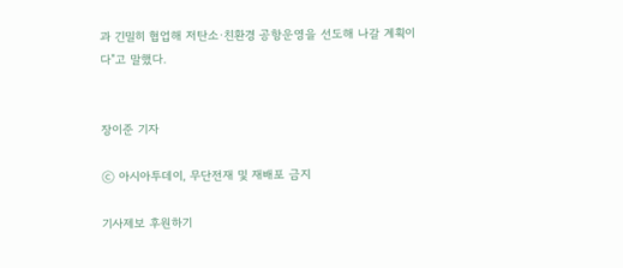과 긴밀히 협업해 저탄소·친환경 공항운영을 선도해 나갈 계획이다"고 말했다.


장이준 기자

ⓒ 아시아투데이, 무단전재 및 재배포 금지

기사제보 후원하기